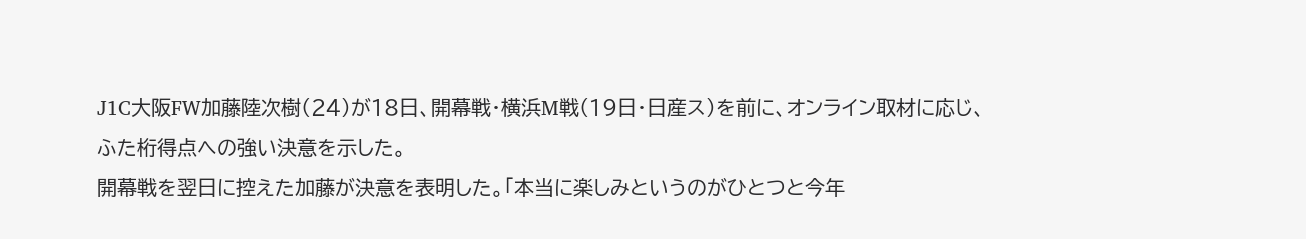J1C大阪FW加藤陸次樹(24)が18日、開幕戦・横浜M戦(19日・日産ス)を前に、オンライン取材に応じ、ふた桁得点への強い決意を示した。
開幕戦を翌日に控えた加藤が決意を表明した。「本当に楽しみというのがひとつと今年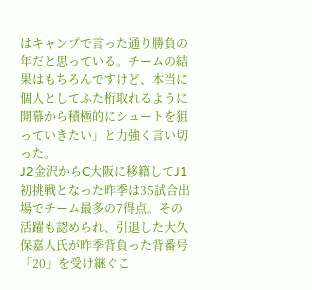はキャンプで言った通り勝負の年だと思っている。チームの結果はもちろんですけど、本当に個人としてふた桁取れるように開幕から積極的にシュートを狙っていきたい」と力強く言い切った。
J2金沢からC大阪に移籍してJ1初挑戦となった昨季は35試合出場でチーム最多の7得点。その活躍も認められ、引退した大久保嘉人氏が昨季背負った背番号「20」を受け継ぐこ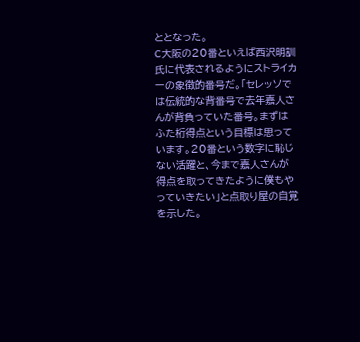ととなった。
C大阪の20番といえば西沢明訓氏に代表されるようにストライカーの象徴的番号だ。「セレッソでは伝統的な背番号で去年嘉人さんが背負っていた番号。まずはふた桁得点という目標は思っています。20番という数字に恥じない活躍と、今まで嘉人さんが得点を取ってきたように僕もやっていきたい」と点取り屋の自覚を示した。